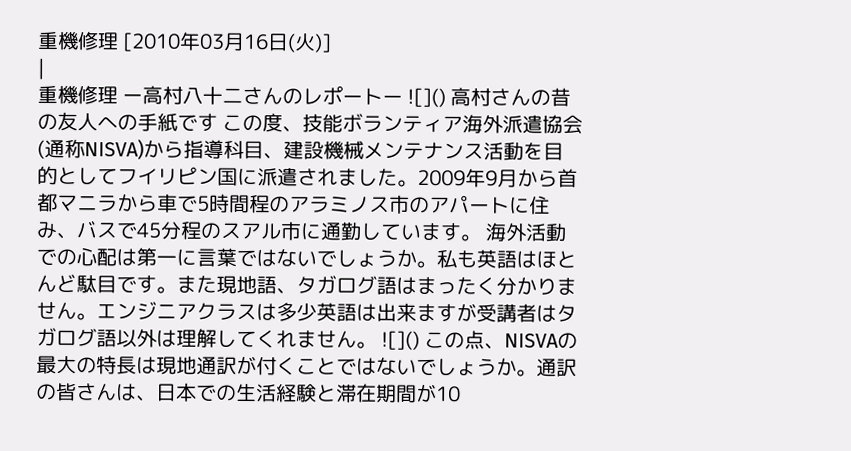重機修理 [2010年03月16日(火)]
|
重機修理 ー高村八十二さんのレポートー ![]() 高村さんの昔の友人への手紙です この度、技能ボランティア海外派遣協会(通称NISVA)から指導科目、建設機械メンテナンス活動を目的としてフイリピン国に派遣されました。2009年9月から首都マニラから車で5時間程のアラミノス市のアパートに住み、バスで45分程のスアル市に通勤しています。 海外活動での心配は第一に言葉ではないでしょうか。私も英語はほとんど駄目です。また現地語、タガログ語はまったく分かりません。エンジニアクラスは多少英語は出来ますが受講者はタガログ語以外は理解してくれません。 ![]() この点、NISVAの最大の特長は現地通訳が付くことではないでしょうか。通訳の皆さんは、日本での生活経験と滞在期間が10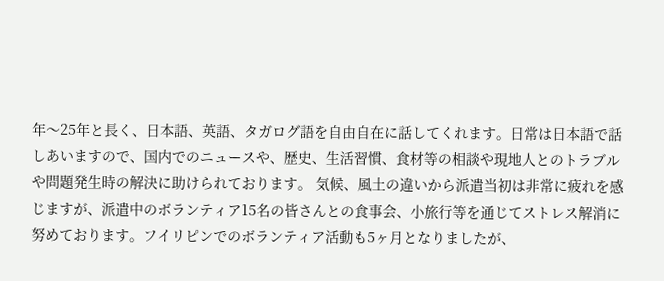年〜25年と長く、日本語、英語、タガログ語を自由自在に話してくれます。日常は日本語で話しあいますので、国内でのニュースや、歴史、生活習慣、食材等の相談や現地人とのトラブルや問題発生時の解決に助けられております。 気候、風土の違いから派遣当初は非常に疲れを感じますが、派遣中のボランティア15名の皆さんとの食事会、小旅行等を通じてストレス解消に努めております。フイリピンでのボランティア活動も5ヶ月となりましたが、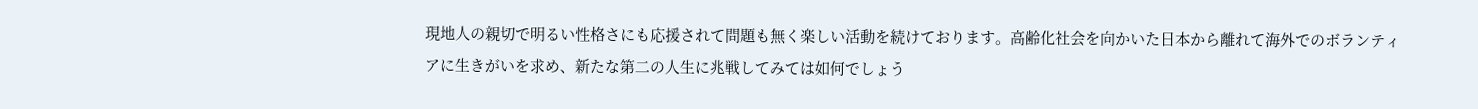現地人の親切で明るい性格さにも応援されて問題も無く楽しい活動を続けております。高齢化社会を向かいた日本から離れて海外でのボランティアに生きがいを求め、新たな第二の人生に兆戦してみては如何でしょう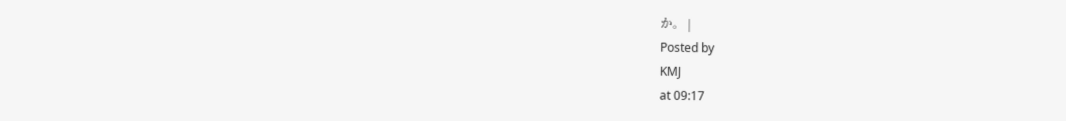か。 |
Posted by
KMJ
at 09:17